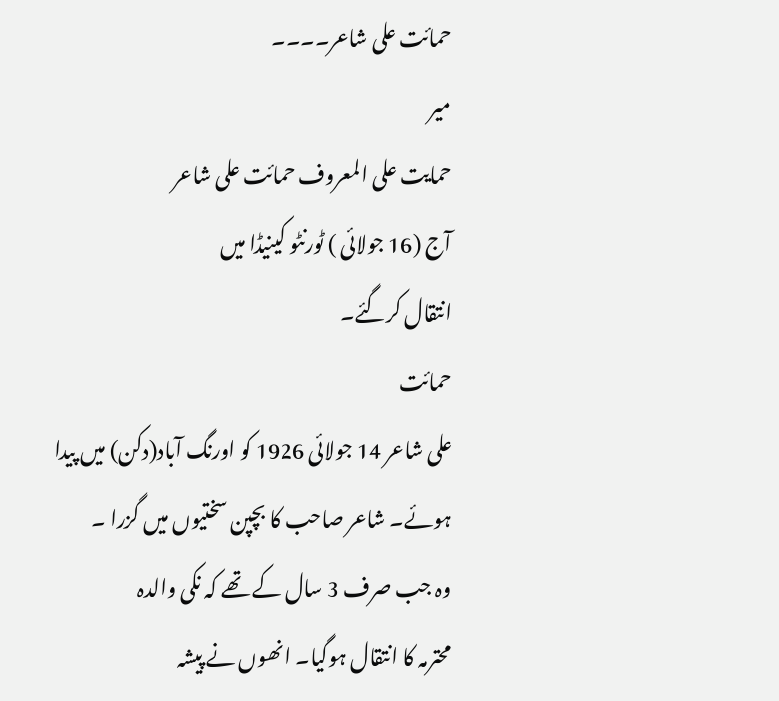حمائت علی شاعر۔۔۔۔
میر
حمایت علی المعروف حمائت علی شاعر
آج (16 جولائی ) ٹورنٹو کینیڈا میں
انتقال کرگئے۔
حمائت
علی شاعر 14 جولائی 1926 کو اورنگ آباد(دکن) میں پیدا ہوئے۔ شاعر صاحب کا بچپن سختیوں میں گزرا ۔
وہ جب صرف 3 سال کے تھے کہ نکی والدہ
محترمہ کا انتقال ہوگیا۔ انھوں نے پیشہ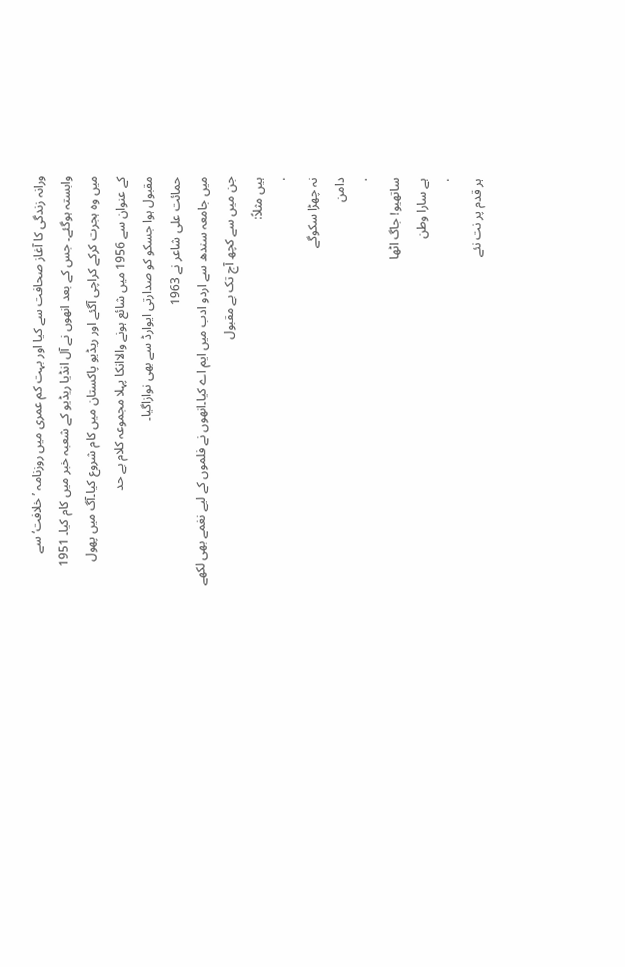ورانہ زندگی کا آغاز صحافت سے کیا اور بہت کم عمری میں روزنامہ ’خلافت‘ سے
وابستہ ہوگئے۔ جس کے بعد انھوں نے آل انڈیا ریڈیو کے شعبہ خبر میں کام کیا۔ 1951
میں وہ ہجرت کرکے کراچی آگئے اور ریڈیو پاکستان میں کام شروع کیا۔آگ میں پھول
کے عنوان سے 1956 میں شائع ہونے والاانکا پہلا مجموعہ کلام بے حد
مقبول ہوا جسکو کو صدارتی ایوارڈ سے بھی نوازاگیا۔
حمائت علی شاعر نے 1963
میں جامعہ سندھ سے اردو ادب میں ایم اے کیا۔انھوں نے فلموں کے لیے نغمے بھی لکھے
جن میں سے کچھ آج تک بے مقبول
ہیں مثلاً:
·
نہ چھڑا سکوگے
دامن
·
ساتھیو! جاگ اٹھا
ہے سارا وطن
·
ہر قدم پر نت نئے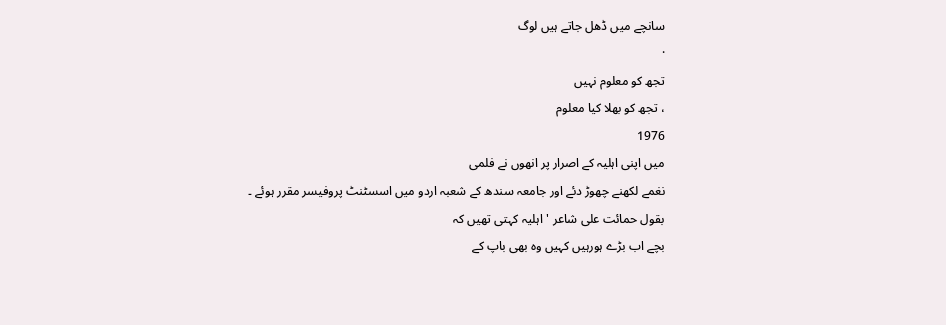سانچے میں ڈھل جاتے ہیں لوگ
·
تجھ کو معلوم نہیں
، تجھ کو بھلا کیا معلوم
1976
میں اپنی اہلیہ کے اصرار پر انھوں نے فلمی
نغمے لکھنے چھوڑ دئے اور جامعہ سندھ کے شعبہ اردو میں اسسٹنٹ پروفیسر مقرر ہوئے ۔
بقول حمائت علی شاعر 'اہلیہ کہتی تھیں کہ
بچے اب بڑے ہورہیں کہیں وہ بھی باپ کے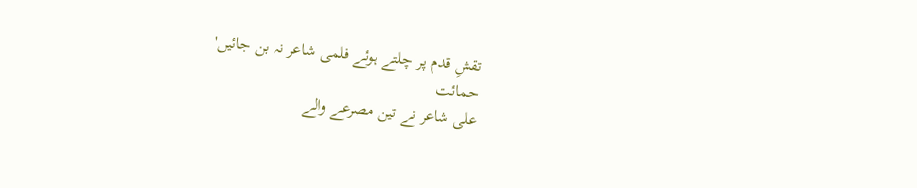تقشِ قدم پر چلتے ہوئے فلمی شاعر نہ بن جائیں'
حمائت
علی شاعر نے تین مصرعے والے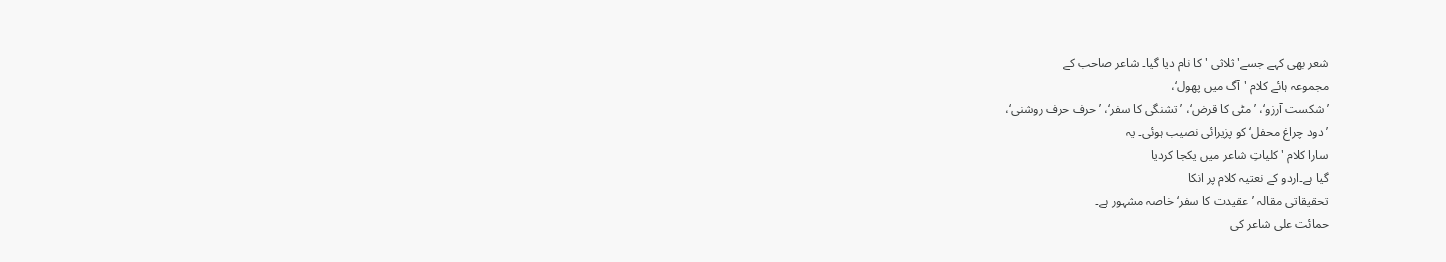شعر بھی کہے جسے'ثلاثی ' کا نام دیا گیا۔ شاعر صاحب کے
مجموعہ ہائے کلام 'آگ میں پھول‘،
’شکست آرزو‘، ’مٹی کا قرض‘، ’تشنگی کا سفر‘، ’حرف حرف روشنی‘،
’دود چراغ محفل‘ کو پزیرائی نصیب ہوئی۔ یہ
سارا کلام ' کلیاتِ شاعر میں یکجا کردیا
گیا ہے۔اردو کے نعتیہ کلام پر انکا
تحقیقاتی مقالہ ’عقیدت کا سفر‘ خاصہ مشہور ہے۔
حمائت علی شاعر کی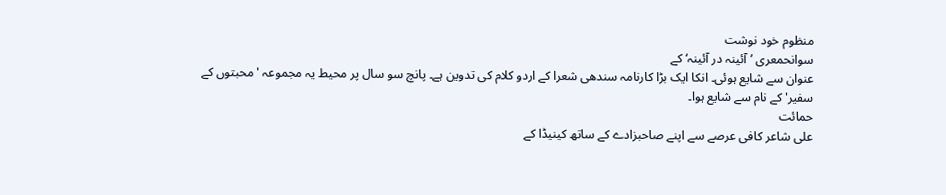منظوم خود نوشت
سوانحمعری ’آئینہ در آئینہ‘ کے
عنوان سے شایع ہوئی۔ انکا ایک بڑا کارنامہ سندھی شعرا کے اردو کلام کی تدوین ہے۔ پانچ سو سال پر محیط یہ مجموعہ 'محبتوں کے
سفیر' کے نام سے شایع ہوا۔
حمائت
علی شاعر کافی عرصے سے اپنے صاحبزادے کے ساتھ کینیڈا کے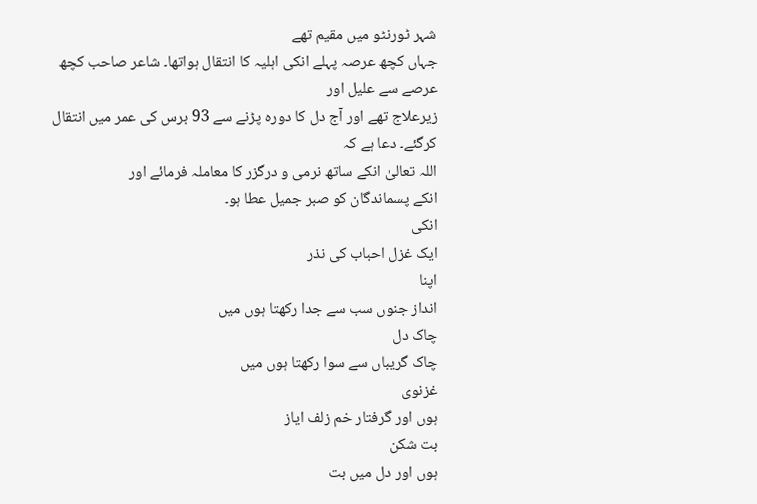شہر ٹورنٹو میں مقیم تھے
جہاں کچھ عرصہ پہلے انکی اہلیہ کا انتقال ہواتھا۔ شاعر صاحب کچھ عرصے سے علیل اور
زیرعلاج تھے اور آج دل کا دورہ پڑنے سے 93 برس کی عمر میں انتقال کرگئے۔ دعا ہے کہ
اللہ تعالیٰ انکے ساتھ نرمی و درگزر کا معاملہ فرمائے اور
انکے پسماندگان کو صبر جمیل عطا ہو۔
انکی
ایک غزل احباب کی نذر
اپنا
انداز جنوں سب سے جدا رکھتا ہوں میں
چاک دل
چاک گریباں سے سوا رکھتا ہوں میں
غزنوی
ہوں اور گرفتار خم زلف ایاز
بت شکن
ہوں اور دل میں بت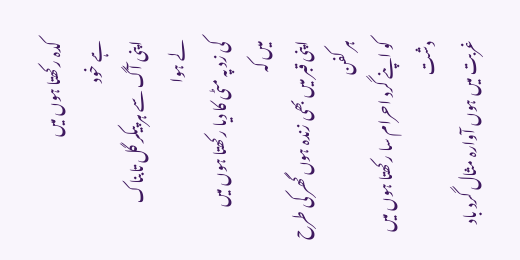کدہ رکھتا ہوں میں
ہے خود
اپنی آگ سے ہر پیکر گل تابناک
لے ہوا
کی زد پہ مٹی کا دیا رکھتا ہوں میں
میں کہ
اپنی قبر میں بھی زندہ ہوں گھر کی طرح
ہر کفن
کو اپنے گرد احرام سا رکھتا ہوں میں
دشت
غربت میں ہوں آوارہ مثال گرد باد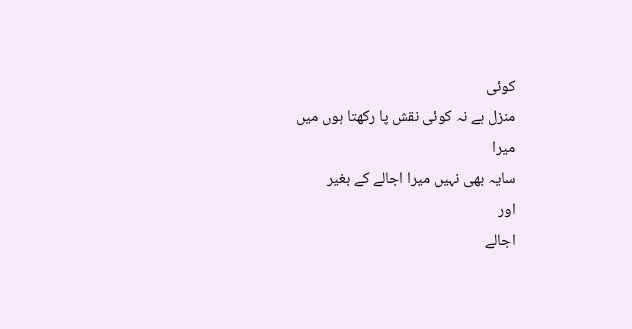کوئی
منزل ہے نہ کوئی نقش پا رکھتا ہوں میں
میرا
سایہ بھی نہیں میرا اجالے کے بغیر
اور
اجالے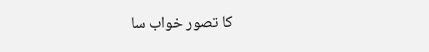کا تصور خواب سا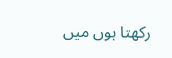رکھتا ہوں میں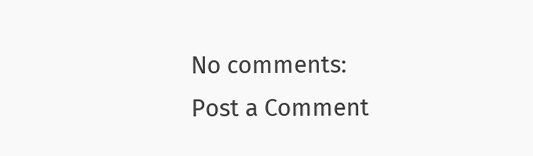No comments:
Post a Comment